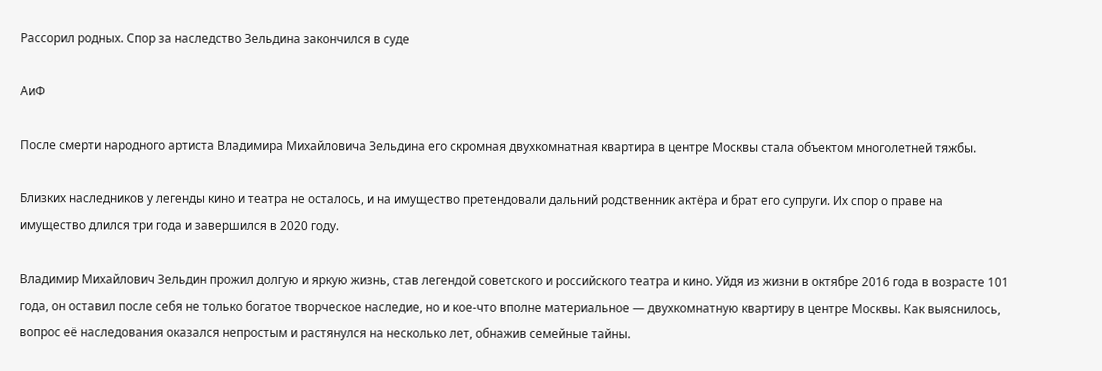Рассорил родных. Спор за наследство Зельдина закончился в суде

АиФ

После смерти народного артиста Владимира Михайловича Зельдина его скромная двухкомнатная квартира в центре Москвы стала объектом многолетней тяжбы.

Близких наследников у легенды кино и театра не осталось, и на имущество претендовали дальний родственник актёра и брат его супруги. Их спор о праве на имущество длился три года и завершился в 2020 году.

Владимир Михайлович Зельдин прожил долгую и яркую жизнь, став легендой советского и российского театра и кино. Уйдя из жизни в октябре 2016 года в возрасте 101 года, он оставил после себя не только богатое творческое наследие, но и кое-что вполне материальное — двухкомнатную квартиру в центре Москвы. Как выяснилось, вопрос её наследования оказался непростым и растянулся на несколько лет, обнажив семейные тайны.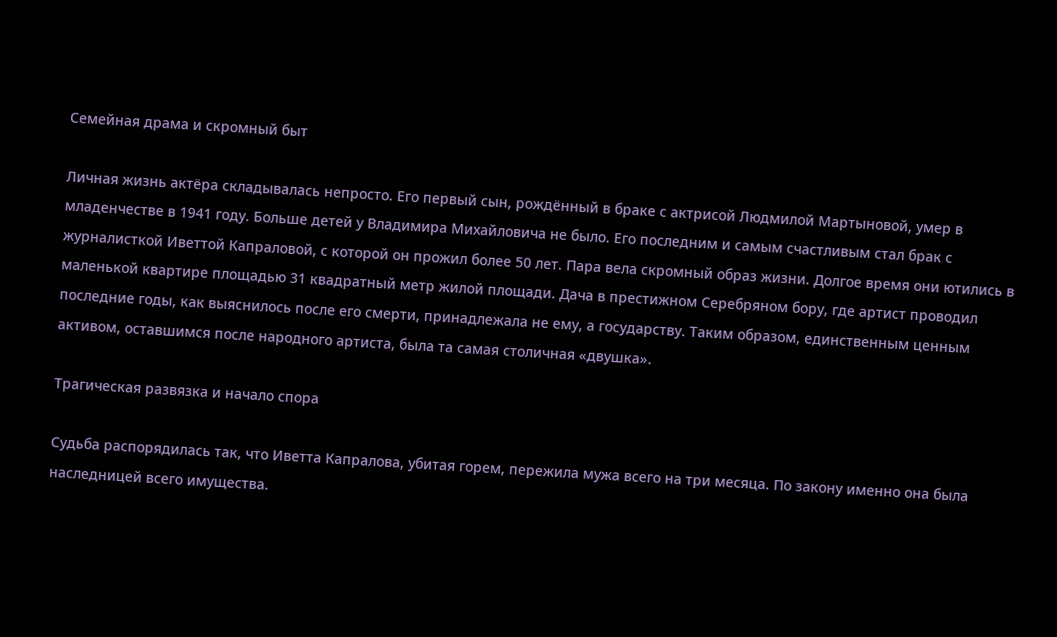Семейная драма и скромный быт

Личная жизнь актёра складывалась непросто. Его первый сын, рождённый в браке с актрисой Людмилой Мартыновой, умер в младенчестве в 1941 году. Больше детей у Владимира Михайловича не было. Его последним и самым счастливым стал брак с журналисткой Иветтой Капраловой, с которой он прожил более 50 лет. Пара вела скромный образ жизни. Долгое время они ютились в маленькой квартире площадью 31 квадратный метр жилой площади. Дача в престижном Серебряном бору, где артист проводил последние годы, как выяснилось после его смерти, принадлежала не ему, а государству. Таким образом, единственным ценным активом, оставшимся после народного артиста, была та самая столичная «двушка».

Трагическая развязка и начало спора

Судьба распорядилась так, что Иветта Капралова, убитая горем, пережила мужа всего на три месяца. По закону именно она была наследницей всего имущества.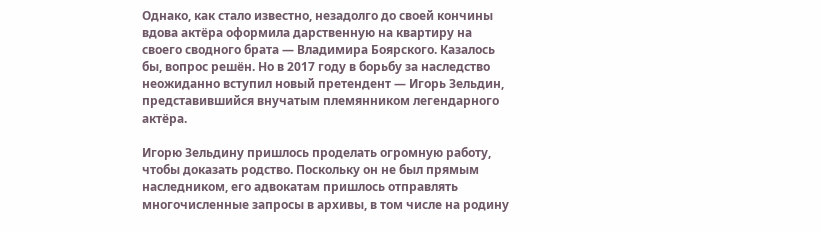Однако, как стало известно, незадолго до своей кончины вдова актёра оформила дарственную на квартиру на своего сводного брата — Владимира Боярского. Казалось бы, вопрос решён. Но в 2017 году в борьбу за наследство неожиданно вступил новый претендент — Игорь Зельдин, представившийся внучатым племянником легендарного актёра.

Игорю Зельдину пришлось проделать огромную работу, чтобы доказать родство. Поскольку он не был прямым наследником, его адвокатам пришлось отправлять многочисленные запросы в архивы, в том числе на родину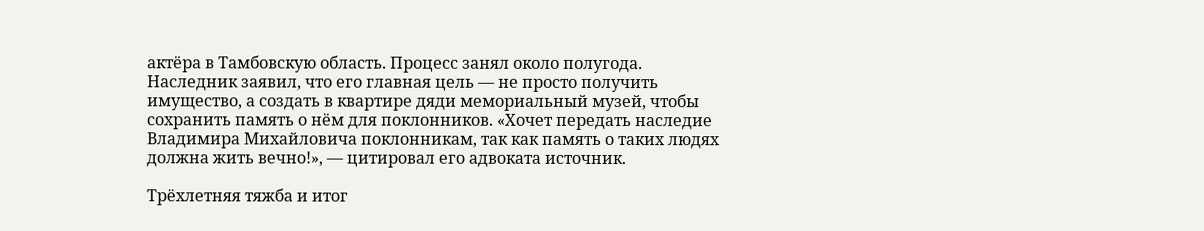актёра в Тамбовскую область. Процесс занял около полугода. Наследник заявил, что его главная цель — не просто получить имущество, а создать в квартире дяди мемориальный музей, чтобы сохранить память о нём для поклонников. «Хочет передать наследие Владимира Михайловича поклонникам, так как память о таких людях должна жить вечно!», — цитировал его адвоката источник.

Трёхлетняя тяжба и итог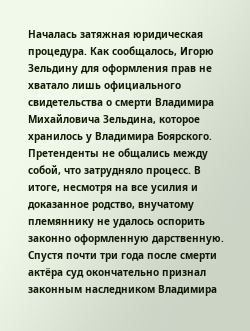Началась затяжная юридическая процедура. Как сообщалось, Игорю Зельдину для оформления прав не хватало лишь официального свидетельства о смерти Владимира Михайловича Зельдина, которое хранилось у Владимира Боярского. Претенденты не общались между собой, что затрудняло процесс. В итоге, несмотря на все усилия и доказанное родство, внучатому племяннику не удалось оспорить законно оформленную дарственную. Спустя почти три года после смерти актёра суд окончательно признал законным наследником Владимира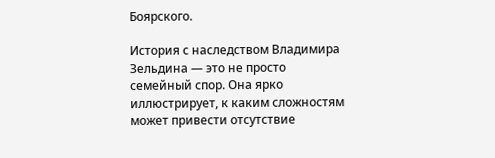Боярского.

История с наследством Владимира Зельдина — это не просто семейный спор. Она ярко иллюстрирует, к каким сложностям может привести отсутствие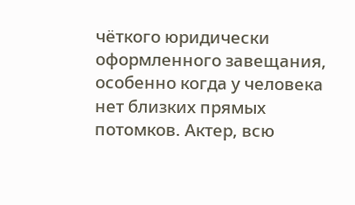чёткого юридически оформленного завещания, особенно когда у человека нет близких прямых потомков. Актер, всю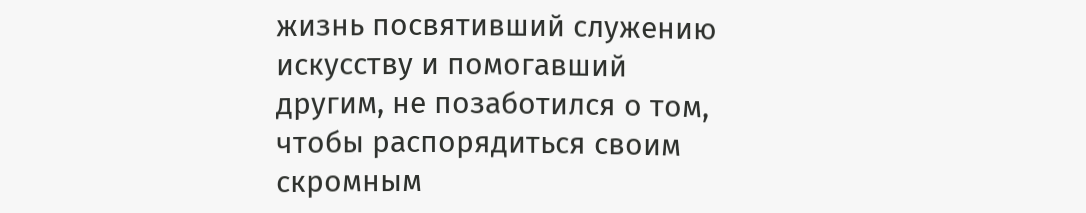жизнь посвятивший служению искусству и помогавший другим, не позаботился о том, чтобы распорядиться своим скромным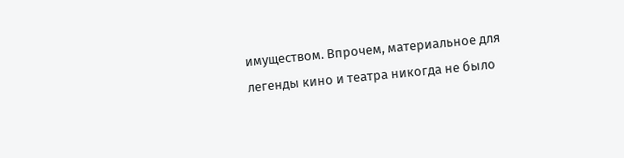имуществом. Впрочем, материальное для легенды кино и театра никогда не было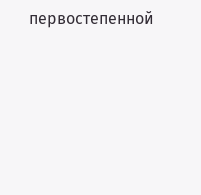первостепенной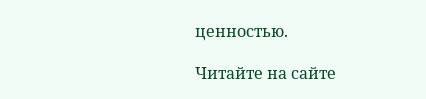ценностью.

Читайте на сайте